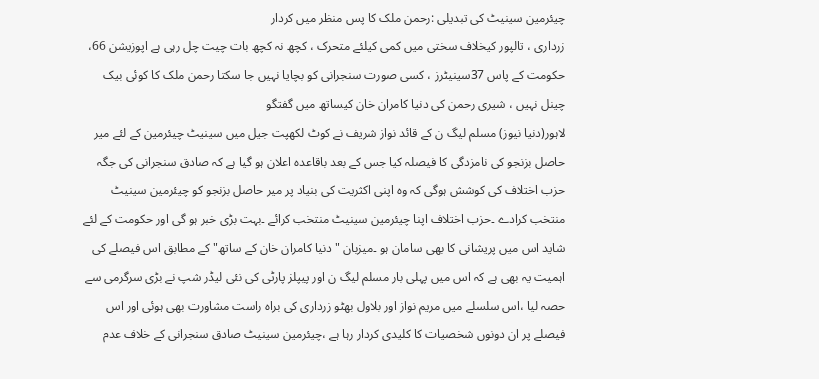چیئرمین سینیٹ کی تبدیلی :رحمن ملک کا پس منظر میں کردار
زرداری ، تالپور کیخلاف سختی میں کمی کیلئے متحرک ، کچھ نہ کچھ بات چیت چل رہی ہے اپوزیشن 66، حکومت کے پاس 37سینیٹرز ، کسی صورت سنجرانی کو بچایا نہیں جا سکتا رحمن ملک کا کوئی بیک چینل نہیں ، شیری رحمن کی دنیا کامران خان کیساتھ میں گفتگو
لاہور(دنیا نیوز) مسلم لیگ ن کے قائد نواز شریف نے کوٹ لکھپت جیل میں سینیٹ چیئرمین کے لئے میر حاصل بزنجو کی نامزدگی کا فیصلہ کیا جس کے بعد باقاعدہ اعلان ہو گیا ہے کہ صادق سنجرانی کی جگہ حزب اختلاف کی کوشش ہوگی کہ وہ اپنی اکثریت کی بنیاد پر میر حاصل بزنجو کو چیئرمین سینیٹ منتخب کرادے ۔حزب اختلاف اپنا چیئرمین سینیٹ منتخب کرائے ۔بہت بڑی خبر ہو گی اور حکومت کے لئے شاید اس میں پریشانی کا بھی سامان ہو ۔میزبان "دنیا کامران خان کے ساتھ" کے مطابق اس فیصلے کی اہمیت یہ بھی ہے کہ اس میں پہلی بار مسلم لیگ ن اور پیپلز پارٹی کی نئی لیڈر شپ نے بڑی سرگرمی سے حصہ لیا ،اس سلسلے میں مریم نواز اور بلاول بھٹو زرداری کی براہ راست مشاورت بھی ہوئی اور اس فیصلے پر ان دونوں شخصیات کا کلیدی کردار رہا ہے ،چیئرمین سینیٹ صادق سنجرانی کے خلاف عدم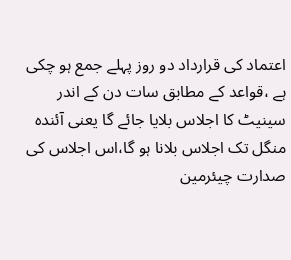اعتماد کی قرارداد دو روز پہلے جمع ہو چکی ہے ،قواعد کے مطابق سات دن کے اندر سینیٹ کا اجلاس بلایا جائے گا یعنی آئندہ منگل تک اجلاس بلانا ہو گا،اس اجلاس کی صدارت چیئرمین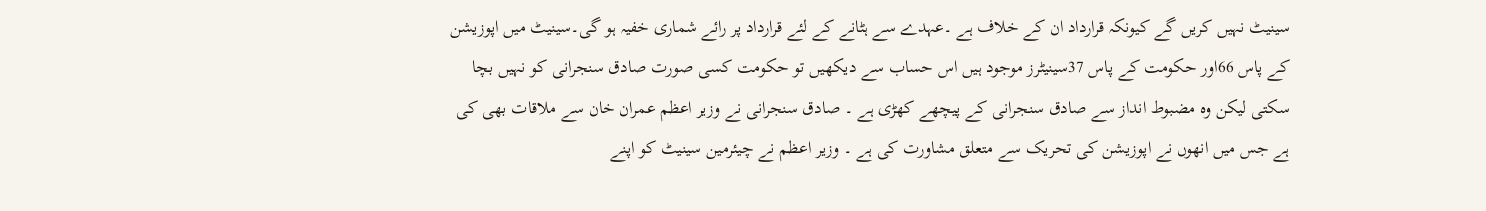سینیٹ نہیں کریں گے کیونکہ قرارداد ان کے خلاف ہے ۔عہدے سے ہٹانے کے لئے قرارداد پر رائے شماری خفیہ ہو گی۔سینیٹ میں اپوزیشن کے پاس 66اور حکومت کے پاس 37سینیٹرز موجود ہیں اس حساب سے دیکھیں تو حکومت کسی صورت صادق سنجرانی کو نہیں بچا سکتی لیکن وہ مضبوط انداز سے صادق سنجرانی کے پیچھے کھڑی ہے ۔ صادق سنجرانی نے وزیر اعظم عمران خان سے ملاقات بھی کی ہے جس میں انھوں نے اپوزیشن کی تحریک سے متعلق مشاورت کی ہے ۔ وزیر اعظم نے چیئرمین سینیٹ کو اپنے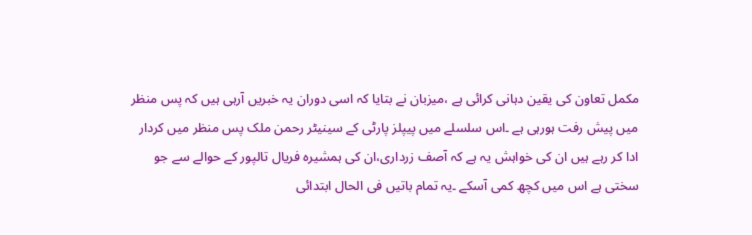مکمل تعاون کی یقین دہانی کرائی ہے ،میزبان نے بتایا کہ اسی دوران یہ خبریں آرہی ہیں کہ پس منظر میں پیش رفت ہورہی ہے ۔اس سلسلے میں پیپلز پارٹی کے سینیٹر رحمن ملک پس منظر میں کردار ادا کر رہے ہیں ان کی خواہش یہ ہے کہ آصف زرداری،ان کی ہمشیرہ فریال تالپور کے حوالے سے جو سختی ہے اس میں کچھ کمی آسکے ۔یہ تمام باتیں فی الحال ابتدائی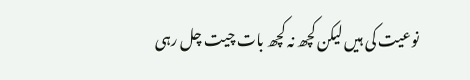نوعیت کی ہیں لیکن کچھ نہ کچھ بات چیت چل رہی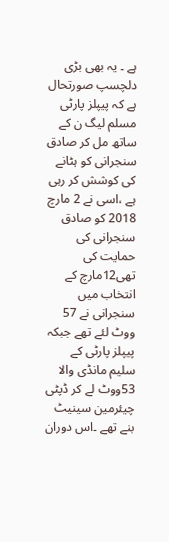ہے ۔ یہ بھی بڑی دلچسپ صورتحال ہے کہ پیپلز پارٹی مسلم لیگ ن کے ساتھ مل کر صادق سنجرانی کو ہٹانے کی کوشش کر رہی ہے ،اسی نے 2 مارچ 2018 کو صادق سنجرانی کی حمایت کی تھی12مارچ کے انتخاب میں سنجرانی نے 57 ووٹ لئے تھے جبکہ پیپلز پارٹی کے سلیم مانڈی والا 53ووٹ لے کر ڈپٹی چیئرمین سینیٹ بنے تھے ۔اس دوران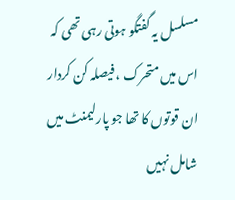مسلسل یہ گفتگو ہوتی رہی تھی کہ اس میں متحرک ، فیصلہ کن کردار ان قوتوں کا تھا جو پارلیمنٹ میں شامل نہیں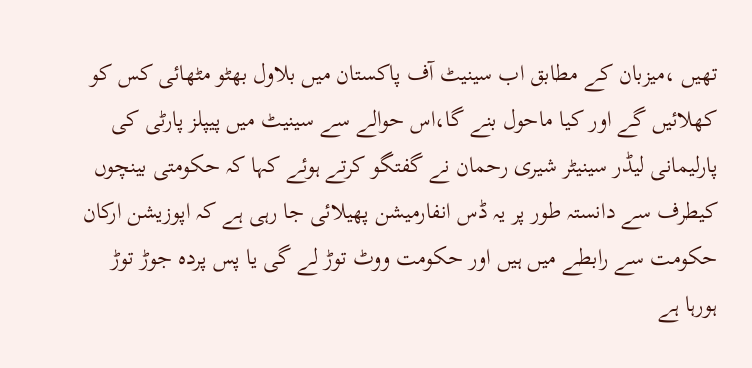تھیں ،میزبان کے مطابق اب سینیٹ آف پاکستان میں بلاول بھٹو مٹھائی کس کو کھلائیں گے اور کیا ماحول بنے گا،اس حوالے سے سینیٹ میں پیپلز پارٹی کی پارلیمانی لیڈر سینیٹر شیری رحمان نے گفتگو کرتے ہوئے کہا کہ حکومتی بینچوں کیطرف سے دانستہ طور پر یہ ڈس انفارمیشن پھیلائی جا رہی ہے کہ اپوزیشن ارکان حکومت سے رابطے میں ہیں اور حکومت ووٹ توڑ لے گی یا پس پردہ جوڑ توڑ ہورہا ہے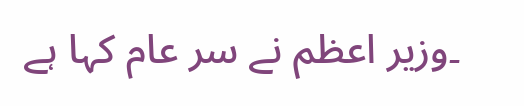۔وزیر اعظم نے سر عام کہا ہے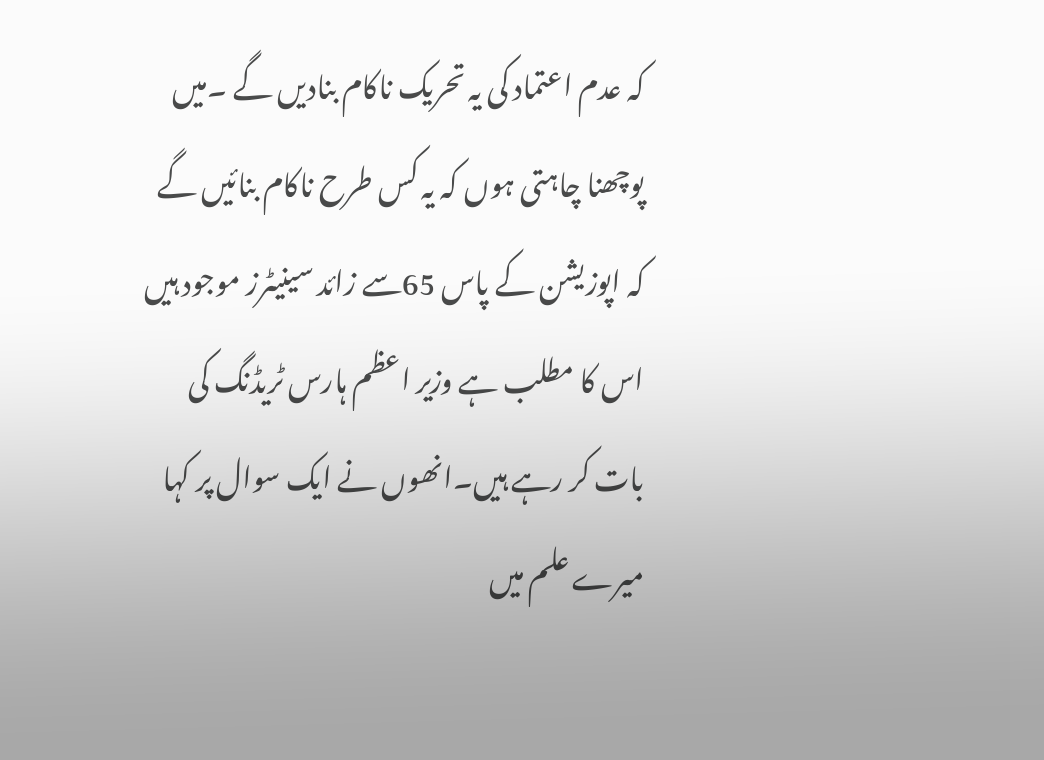کہ عدم اعتماد کی یہ تحریک ناکام بنادیں گے ۔میں پوچھنا چاہتی ہوں کہ یہ کس طرح ناکام بنائیں گے کہ اپوزیشن کے پاس 65سے زائد سینیٹرز موجود ہیں اس کا مطلب ہے وزیر اعظم ہارس ٹریڈنگ کی بات کر رہے ہیں۔انھوں نے ایک سوال پر کہا میرے علم میں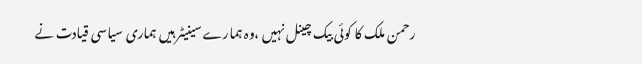رحمن ملک کا کوئی بیک چینل نہیں ،وہ ہمارے سینیٹر ہیں ہماری سیاسی قیادت نے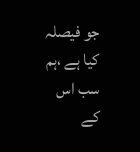جو فیصلہ کیا ہے ،ہم سب اس کے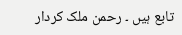تابع ہیں ۔ رحمن ملک کردار